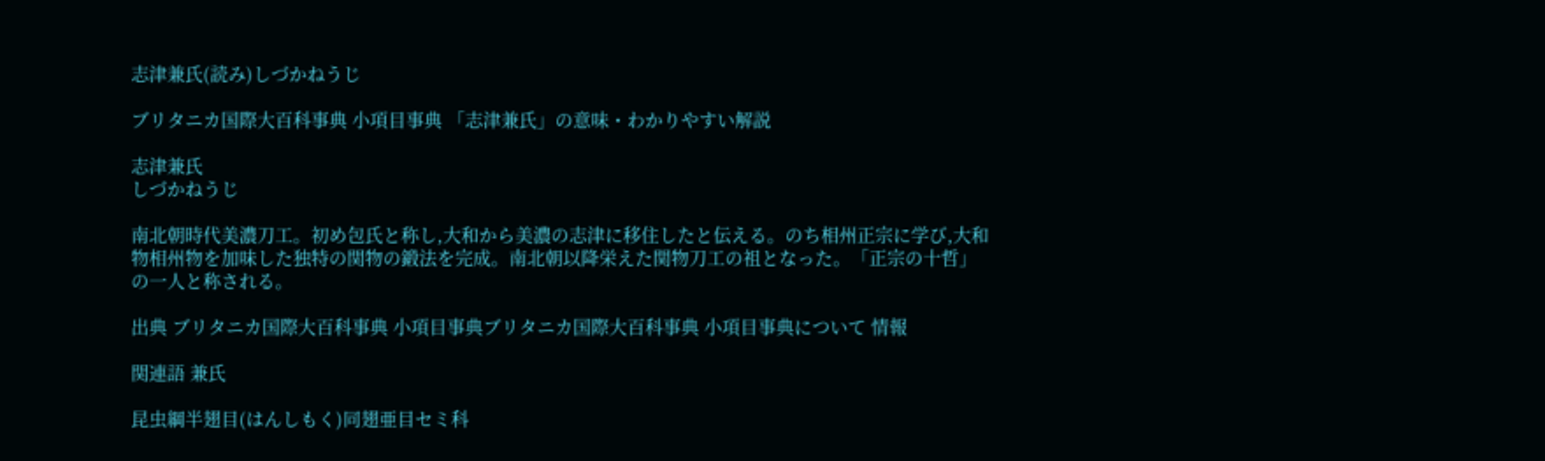志津兼氏(読み)しづかねうじ

ブリタニカ国際大百科事典 小項目事典 「志津兼氏」の意味・わかりやすい解説

志津兼氏
しづかねうじ

南北朝時代美濃刀工。初め包氏と称し,大和から美濃の志津に移住したと伝える。のち相州正宗に学び,大和物相州物を加味した独特の関物の鍛法を完成。南北朝以降栄えた関物刀工の祖となった。「正宗の十哲」の一人と称される。

出典 ブリタニカ国際大百科事典 小項目事典ブリタニカ国際大百科事典 小項目事典について 情報

関連語 兼氏

昆虫綱半翅目(はんしもく)同翅亜目セミ科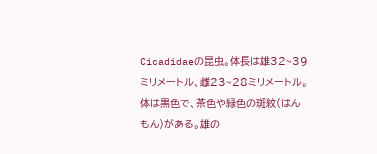Cicadidaeの昆虫。体長は雄32~39ミリメートル、雌23~28ミリメートル。体は黒色で、茶色や緑色の斑紋(はんもん)がある。雄の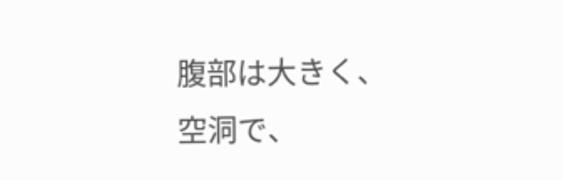腹部は大きく、空洞で、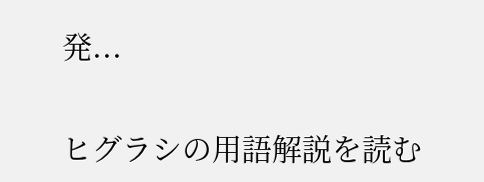発...

ヒグラシの用語解説を読む